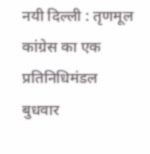नयी दिल्ली : तृणमूल कांग्रेस का एक प्रतिनिधिमंडल बुधवार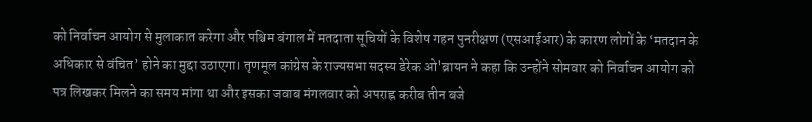को निर्वाचन आयोग से मुलाकात करेगा और पश्चिम बंगाल में मतदाता सूचियों के विशेष गहन पुनरीक्षण (एसआईआर) के कारण लोगों के ‘मतदान के अधिकार से वंचित’ होने का मुद्दा उठाएगा। तृणमूल कांग्रेस के राज्यसभा सदस्य डेरेक ओ'ब्रायन ने कहा कि उन्होंने सोमवार को निर्वाचन आयोग को पत्र लिखकर मिलने का समय मांगा था और इसका जवाब मंगलवार को अपराह्न करीब तीन बजे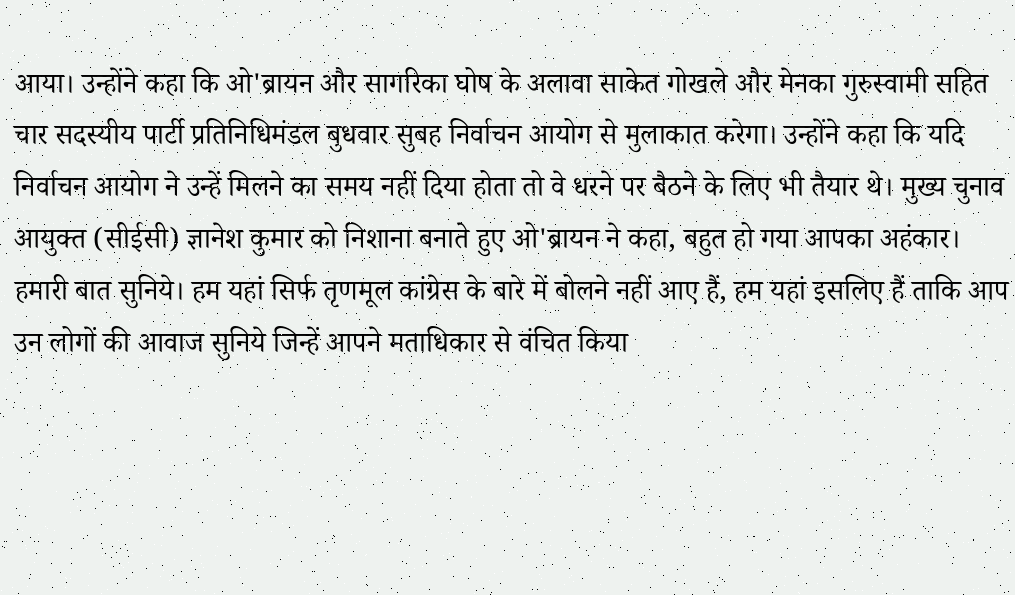आया। उन्होंने कहा कि ओ'ब्रायन और सागरिका घोष के अलावा साकेत गोखले और मेनका गुरुस्वामी सहित चार सदस्यीय पार्टी प्रतिनिधिमंडल बुधवार सुबह निर्वाचन आयोग से मुलाकात करेगा। उन्होंने कहा कि यदि निर्वाचन आयोग ने उन्हें मिलने का समय नहीं दिया होता तो वे धरने पर बैठने के लिए भी तैयार थे। मुख्य चुनाव आयुक्त (सीईसी) ज्ञानेश कुमार को निशाना बनाते हुए ओ'ब्रायन ने कहा, बहुत हो गया आपका अहंकार। हमारी बात सुनिये। हम यहां सिर्फ तृणमूल कांग्रेस के बारे में बोलने नहीं आए हैं, हम यहां इसलिए हैं ताकि आप उन लोगों की आवाज सुनिये जिन्हें आपने मताधिकार से वंचित किया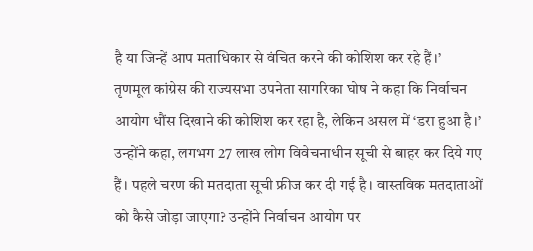है या जिन्हें आप मताधिकार से वंचित करने की कोशिश कर रहे हैं।’
तृणमूल कांग्रेस की राज्यसभा उपनेता सागरिका घोष ने कहा कि निर्वाचन आयोग धौंस दिखाने की कोशिश कर रहा है, लेकिन असल में ‘डरा हुआ है।’ उन्होंने कहा, लगभग 27 लाख लोग विवेचनाधीन सूची से बाहर कर दिये गए हैं। पहले चरण की मतदाता सूची फ्रीज कर दी गई है। वास्तविक मतदाताओं को कैसे जोड़ा जाएगा? उन्होंने निर्वाचन आयोग पर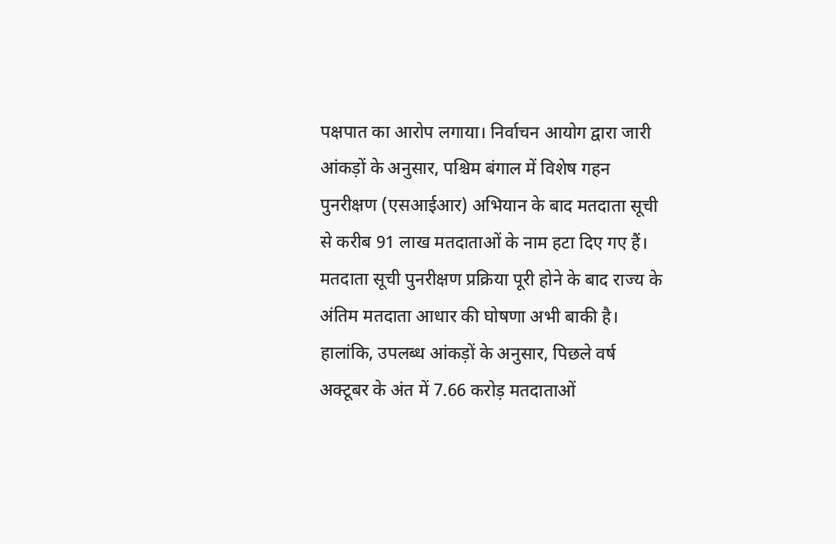पक्षपात का आरोप लगाया। निर्वाचन आयोग द्वारा जारी आंकड़ों के अनुसार, पश्चिम बंगाल में विशेष गहन पुनरीक्षण (एसआईआर) अभियान के बाद मतदाता सूची से करीब 91 लाख मतदाताओं के नाम हटा दिए गए हैं। मतदाता सूची पुनरीक्षण प्रक्रिया पूरी होने के बाद राज्य के अंतिम मतदाता आधार की घोषणा अभी बाकी है। हालांकि, उपलब्ध आंकड़ों के अनुसार, पिछले वर्ष अक्टूबर के अंत में 7.66 करोड़ मतदाताओं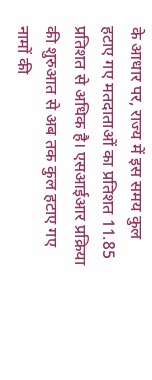के आधार पर, राज्य में इस समय कुल हटाए गए मतदाताओं का प्रतिशत 11.85 प्रतिशत से अधिक है। एसआईआर प्रक्रिया की शुरुआत से अब तक कुल हटाए गए नामों की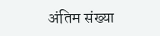अंतिम संख्या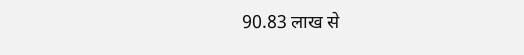90.83 लाख से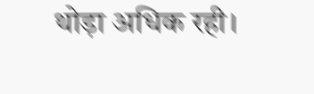थोड़ा अधिक रही।